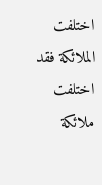اختلفت الملائكة فقد اختلفت ملائكة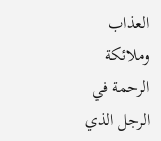العذاب وملائكة الرحمة في الرجل الذي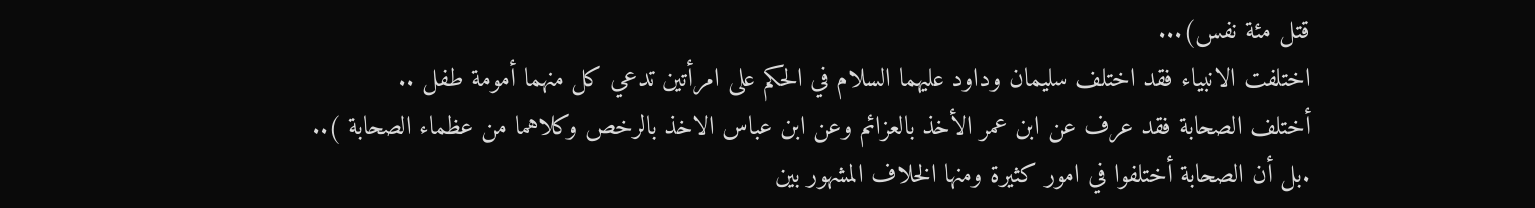قتل مئة نفس)...
اختلفت الانبياء فقد اختلف سليمان وداود عليهما السلام في الحكم على امرأتين تدعي كل منهما أمومة طفل ..
أختلف الصحابة فقد عرف عن ابن عمر الأخذ بالعزائم وعن ابن عباس الاخذ بالرخص وكلاهما من عظماء الصحابة )..
.بل أن الصحابة أختلفوا في امور كثيرة ومنها الخلاف المشهور بين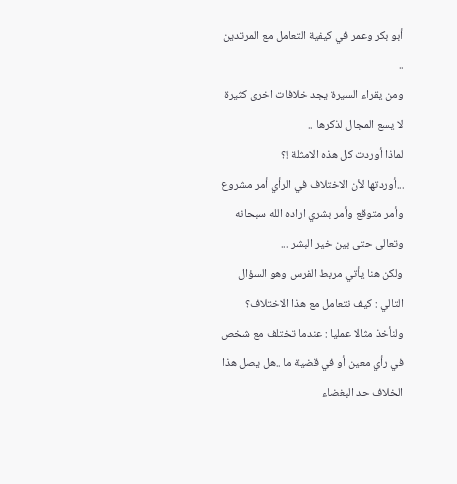أبو بكر وعمر في كيفية التعامل مع المرتدين ..
ومن يقراء السيرة يجد خلافات اخرى كثيرة لا يسع المجال لذكرها ..
لماذا أوردت كل هذه الامثلة !؟
...أوردتها لأن الاختلاف في الرأي أمر مشروع وأمر متوقع وأمر بشري اراده الله سبحانه وتعالى حتى بين خير البشر ...
ولكن هنا يأتي مربط الفرس وهو السؤال التالي : كيف نتعامل مع هذا الاختلاف؟
ولنأخذ مثالا عمليا : عندما تختلف مع شخص في رأي معين أو في قضية ما ..هل يصل هذا الخلاف حد البغضاء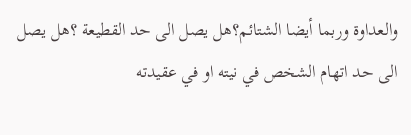والعداوة وربما أيضا الشتائم؟هل يصل الى حد القطيعة ؟هل يصل الى حد اتهام الشخص في نيته او في عقيدته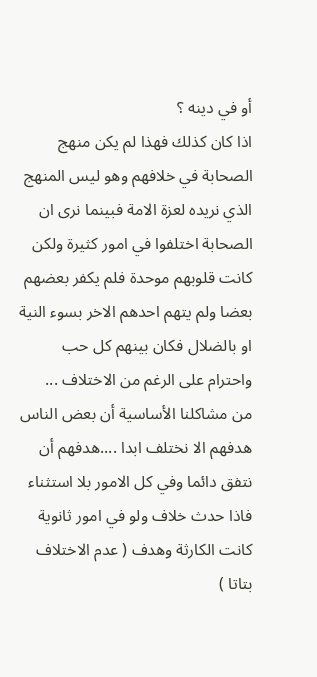أو في دينه ؟
اذا كان كذلك فهذا لم يكن منهج الصحابة في خلافهم وهو ليس المنهج الذي نريده لعزة الامة فبينما نرى ان الصحابة اختلفوا في امور كثيرة ولكن كانت قلوبهم موحدة فلم يكفر بعضهم بعضا ولم يتهم احدهم الاخر بسوء النية او بالضلال فكان بينهم كل حب واحترام على الرغم من الاختلاف ...
من مشاكلنا الأساسية أن بعض الناس هدفهم الا نختلف ابدا ....هدفهم أن نتفق دائما وفي كل الامور بلا استثناء فاذا حدث خلاف ولو في امور ثانوية كانت الكارثة وهدف ( عدم الاختلاف بتاتا )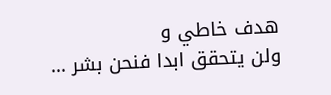هدف خاطي و
ولن يتحقق ابدا فنحن بشر ...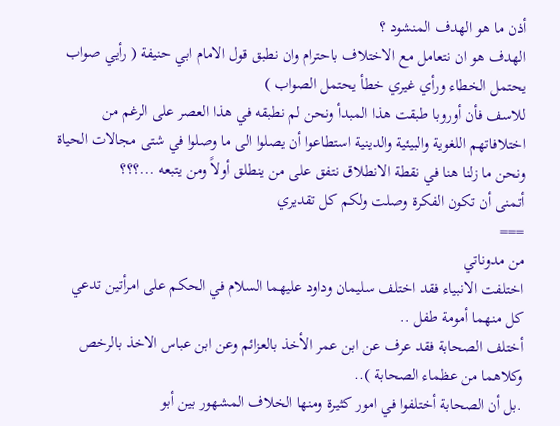أذن ما هو الهدف المنشود ؟
الهدف هو ان نتعامل مع الاختلاف باحترام وان نطبق قول الامام ابي حنيفة ( رأيي صواب يحتمل الخطاء ورأي غيري خطأ يحتمل الصواب )
للاسف فأن أوروبا طبقت هذا المبدأ ونحن لم نطبقه في هذا العصر على الرغم من اختلافاتهم اللغوية والبيئية والدينية استطاعوا أن يصلوا الى ما وصلوا في شتى مجالات الحياة ونحن ما زلنا هنا في نقطة الانطلاق نتفق على من ينطلق أولاً ومن يتبعه ...؟؟؟
أتمنى أن تكون الفكرة وصلت ولكم كل تقديري
===
من مدوناتي
اختلفت الانبياء فقد اختلف سليمان وداود عليهما السلام في الحكم على امرأتين تدعي كل منهما أمومة طفل ..
أختلف الصحابة فقد عرف عن ابن عمر الأخذ بالعزائم وعن ابن عباس الاخذ بالرخص وكلاهما من عظماء الصحابة )..
.بل أن الصحابة أختلفوا في امور كثيرة ومنها الخلاف المشهور بين أبو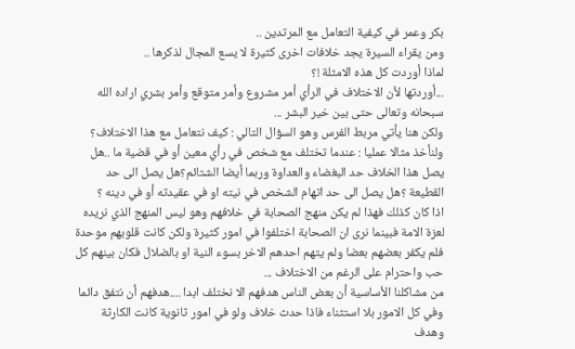بكر وعمر في كيفية التعامل مع المرتدين ..
ومن يقراء السيرة يجد خلافات اخرى كثيرة لا يسع المجال لذكرها ..
لماذا أوردت كل هذه الامثلة !؟
...أوردتها لأن الاختلاف في الرأي أمر مشروع وأمر متوقع وأمر بشري اراده الله سبحانه وتعالى حتى بين خير البشر ...
ولكن هنا يأتي مربط الفرس وهو السؤال التالي : كيف نتعامل مع هذا الاختلاف؟
ولنأخذ مثالا عمليا : عندما تختلف مع شخص في رأي معين أو في قضية ما ..هل يصل هذا الخلاف حد البغضاء والعداوة وربما أيضا الشتائم؟هل يصل الى حد القطيعة ؟هل يصل الى حد اتهام الشخص في نيته او في عقيدته أو في دينه ؟
اذا كان كذلك فهذا لم يكن منهج الصحابة في خلافهم وهو ليس المنهج الذي نريده لعزة الامة فبينما نرى ان الصحابة اختلفوا في امور كثيرة ولكن كانت قلوبهم موحدة فلم يكفر بعضهم بعضا ولم يتهم احدهم الاخر بسوء النية او بالضلال فكان بينهم كل حب واحترام على الرغم من الاختلاف ...
من مشاكلنا الأساسية أن بعض الناس هدفهم الا نختلف ابدا ....هدفهم أن نتفق دائما وفي كل الامور بلا استثناء فاذا حدث خلاف ولو في امور ثانوية كانت الكارثة وهدف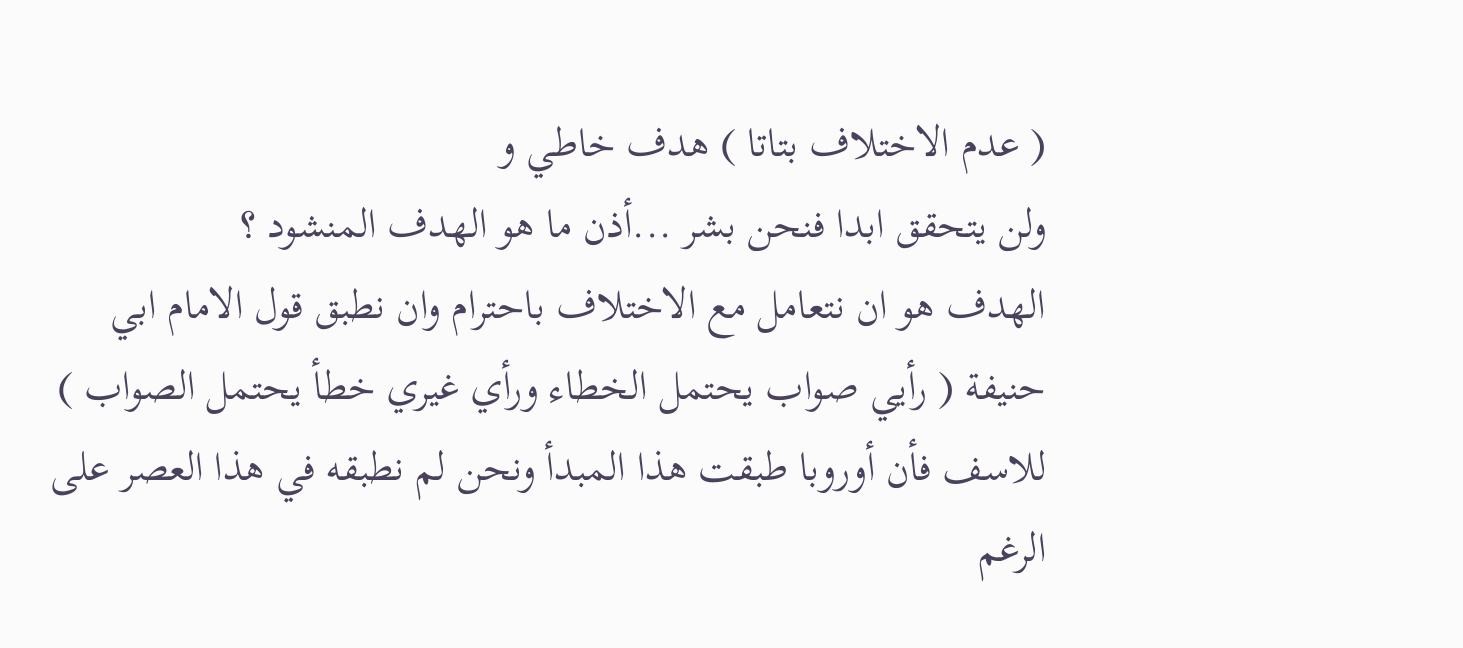( عدم الاختلاف بتاتا ) هدف خاطي و
ولن يتحقق ابدا فنحن بشر ...أذن ما هو الهدف المنشود ؟
الهدف هو ان نتعامل مع الاختلاف باحترام وان نطبق قول الامام ابي حنيفة ( رأيي صواب يحتمل الخطاء ورأي غيري خطأ يحتمل الصواب )
للاسف فأن أوروبا طبقت هذا المبدأ ونحن لم نطبقه في هذا العصر على الرغم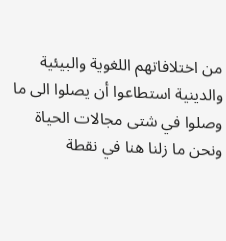من اختلافاتهم اللغوية والبيئية والدينية استطاعوا أن يصلوا الى ما وصلوا في شتى مجالات الحياة ونحن ما زلنا هنا في نقطة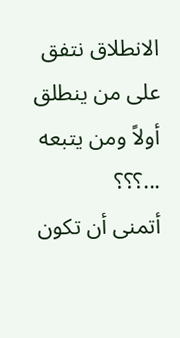الانطلاق نتفق على من ينطلق أولاً ومن يتبعه ...؟؟؟
أتمنى أن تكون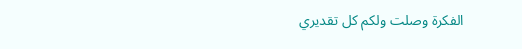الفكرة وصلت ولكم كل تقديري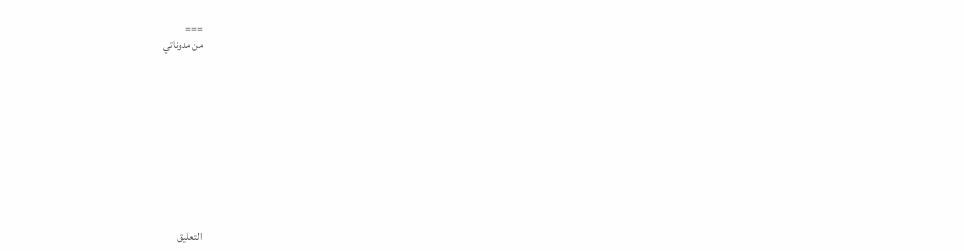===
من مدوناتي











التعليق